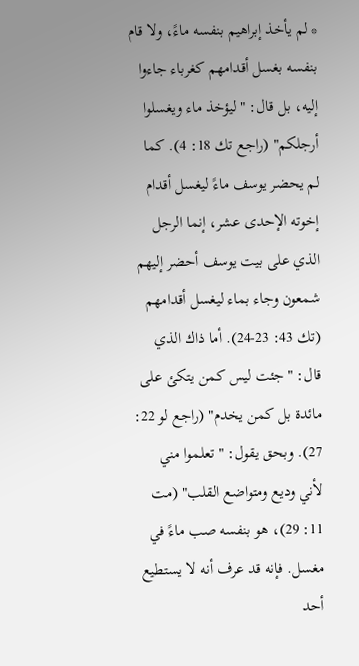* لم يأخذ إبراهيم بنفسه ماءً، ولا قام بنفسه بغسل أقدامهم كغرباء جاءوا إليه، بل قال: "ليؤخذ ماء ويغسلوا أرجلكم" (راجع تك 18: 4). كما لم يحضر يوسف ماءً ليغسل أقدام إخوته الإحدى عشر، إنما الرجل الذي على بيت يوسف أحضر إليهم شمعون وجاء بماء ليغسل أقدامهم (تك 43: 23-24). أما ذاك الذي قال: "جئت ليس كمن يتكئ على مائدة بل كمن يخدم" (راجع لو 22: 27). وبحق يقول: "تعلموا مني لأني وديع ومتواضع القلب" (مت 11: 29)، هو بنفسه صب ماءً في مغسل. فإنه قد عرف أنه لا يستطيع أحد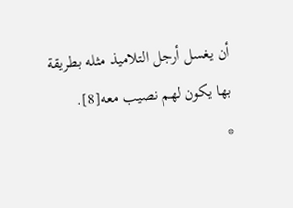أن يغسل أرجل التلاميذ مثله بطريقة بها يكون لهم نصيب معه[8].
*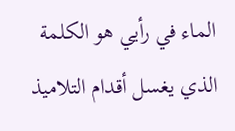الماء في رأيي هو الكلمة الذي يغسل أقدام التلاميذ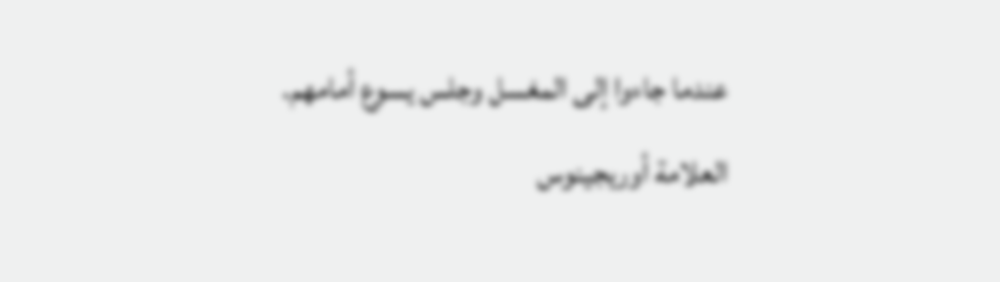عندما جاءوا إلى المغسل وجلس يسوع أمامهم.
العلامة أوريجينوس